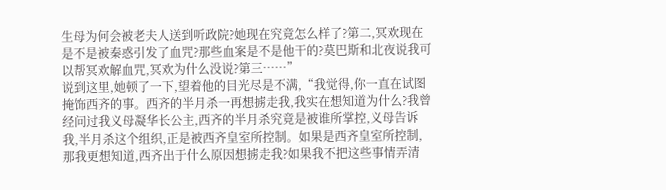生母为何会被老夫人送到听政院?她现在究竟怎么样了?第二,冥欢现在是不是被秦惑引发了血咒?那些血案是不是他干的?莫巴斯和北夜说我可以帮冥欢解血咒,冥欢为什么没说?第三……”
说到这里,她顿了一下,望着他的目光尽是不满,“我觉得,你一直在试图掩饰西齐的事。西齐的半月杀一再想掳走我,我实在想知道为什么?我曾经问过我义母凝华长公主,西齐的半月杀究竟是被谁所掌控,义母告诉我,半月杀这个组织,正是被西齐皇室所控制。如果是西齐皇室所控制,那我更想知道,西齐出于什么原因想掳走我?如果我不把这些事情弄清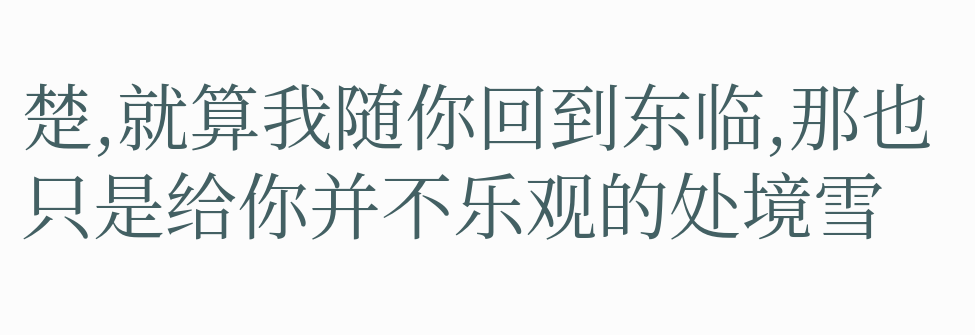楚,就算我随你回到东临,那也只是给你并不乐观的处境雪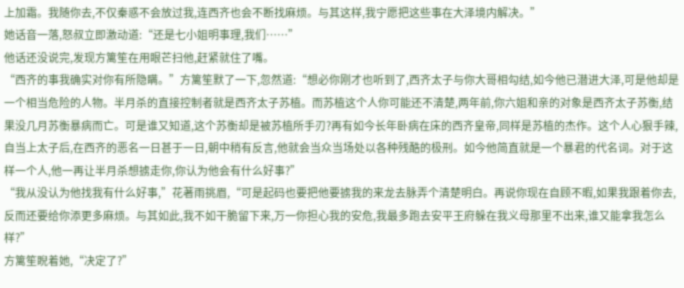上加霜。我随你去,不仅秦惑不会放过我,连西齐也会不断找麻烦。与其这样,我宁愿把这些事在大泽境内解决。”
她话音一落,怒叔立即激动道:“还是七小姐明事理,我们……”
他话还没说完,发现方篱笙在用眼芒扫他,赶紧就住了嘴。
“西齐的事我确实对你有所隐瞒。”方篱笙默了一下,忽然道:“想必你刚才也听到了,西齐太子与你大哥相勾结,如今他已潜进大泽,可是他却是一个相当危险的人物。半月杀的直接控制者就是西齐太子苏植。而苏植这个人你可能还不清楚,两年前,你六姐和亲的对象是西齐太子苏衡,结果没几月苏衡暴病而亡。可是谁又知道,这个苏衡却是被苏植所手刃?再有如今长年卧病在床的西齐皇帝,同样是苏植的杰作。这个人心狠手辣,自当上太子后,在西齐的恶名一日甚于一日,朝中稍有反言,他就会当众当场处以各种残酷的极刑。如今他简直就是一个暴君的代名词。对于这样一个人,他一再让半月杀想掳走你,你认为他会有什么好事?”
“我从没认为他找我有什么好事,”花著雨挑眉,“可是起码也要把他要掳我的来龙去脉弄个清楚明白。再说你现在自顾不暇,如果我跟着你去,反而还要给你添更多麻烦。与其如此,我不如干脆留下来,万一你担心我的安危,我最多跑去安平王府躲在我义母那里不出来,谁又能拿我怎么样?”
方篱笙睨着她,“决定了?”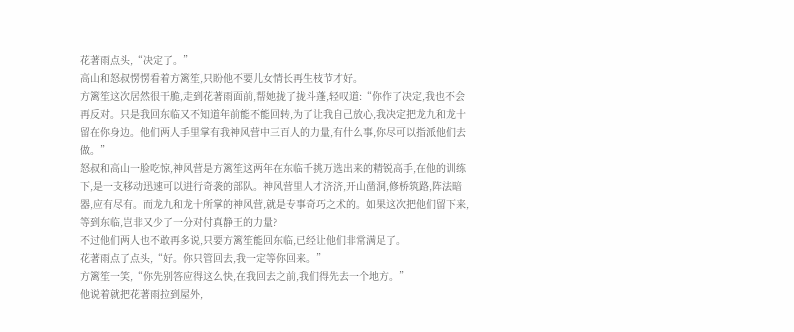花著雨点头,“决定了。”
高山和怒叔愣愣看着方篱笙,只盼他不要儿女情长再生枝节才好。
方篱笙这次居然很干脆,走到花著雨面前,帮她拢了拢斗蓬,轻叹道:“你作了决定,我也不会再反对。只是我回东临又不知道年前能不能回转,为了让我自己放心,我决定把龙九和龙十留在你身边。他们两人手里掌有我神风营中三百人的力量,有什么事,你尽可以指派他们去做。”
怒叔和高山一脸吃惊,神风营是方篱笙这两年在东临千挑万选出来的精锐高手,在他的训练下,是一支移动迅速可以进行奇袭的部队。神风营里人才济济,开山凿洞,修桥筑路,阵法暗器,应有尽有。而龙九和龙十所掌的神风营,就是专事奇巧之术的。如果这次把他们留下来,等到东临,岂非又少了一分对付真静王的力量?
不过他们两人也不敢再多说,只要方篱笙能回东临,已经让他们非常满足了。
花著雨点了点头,“好。你只管回去,我一定等你回来。”
方篱笙一笑,“你先别答应得这么快,在我回去之前,我们得先去一个地方。”
他说着就把花著雨拉到屋外,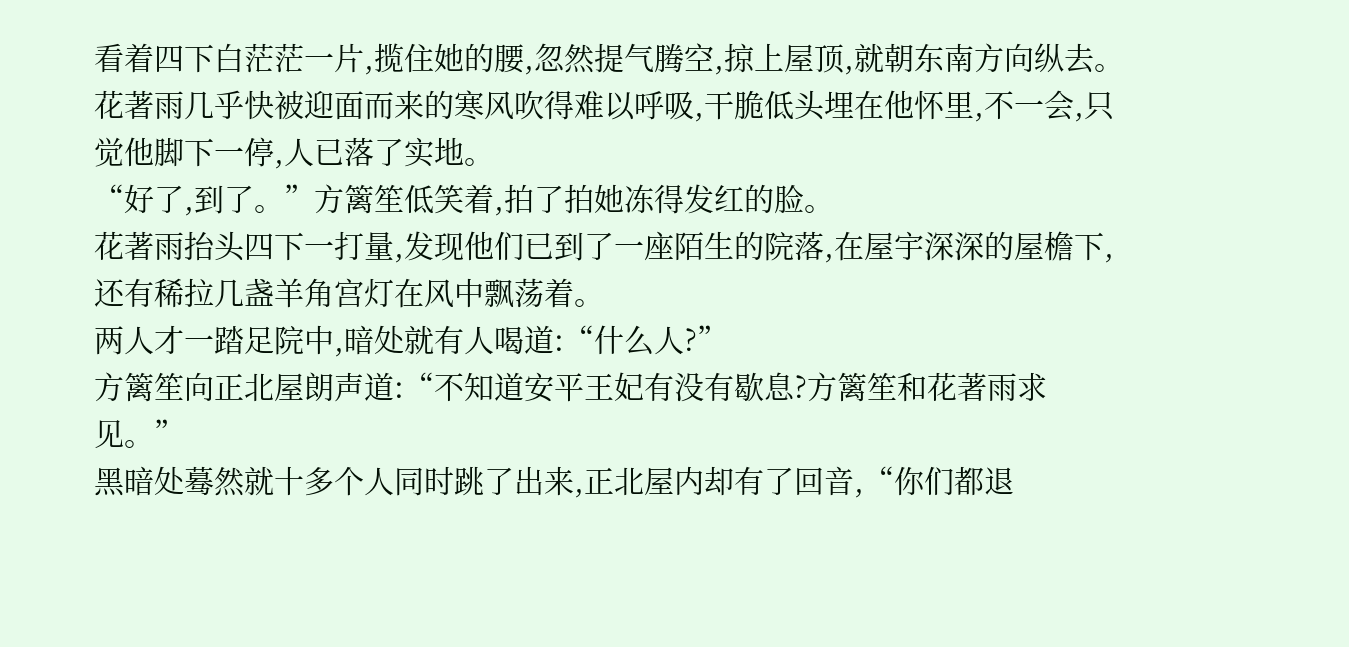看着四下白茫茫一片,揽住她的腰,忽然提气腾空,掠上屋顶,就朝东南方向纵去。
花著雨几乎快被迎面而来的寒风吹得难以呼吸,干脆低头埋在他怀里,不一会,只觉他脚下一停,人已落了实地。
“好了,到了。”方篱笙低笑着,拍了拍她冻得发红的脸。
花著雨抬头四下一打量,发现他们已到了一座陌生的院落,在屋宇深深的屋檐下,还有稀拉几盏羊角宫灯在风中飘荡着。
两人才一踏足院中,暗处就有人喝道:“什么人?”
方篱笙向正北屋朗声道:“不知道安平王妃有没有歇息?方篱笙和花著雨求见。”
黑暗处蓦然就十多个人同时跳了出来,正北屋内却有了回音,“你们都退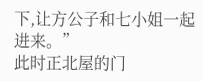下,让方公子和七小姐一起进来。”
此时正北屋的门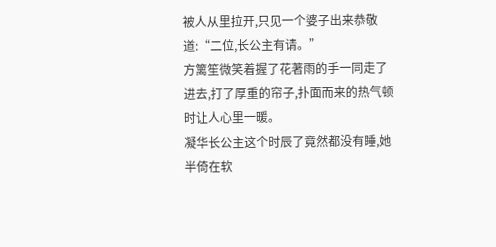被人从里拉开,只见一个婆子出来恭敬道:“二位,长公主有请。”
方篱笙微笑着握了花著雨的手一同走了进去,打了厚重的帘子,扑面而来的热气顿时让人心里一暖。
凝华长公主这个时辰了竟然都没有睡,她半倚在软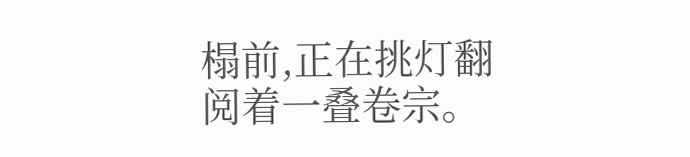榻前,正在挑灯翻阅着一叠卷宗。